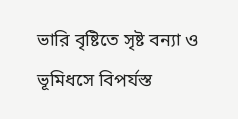ভারি বৃষ্টিতে সৃষ্ট বন্যা ও ভূমিধসে বিপর্যস্ত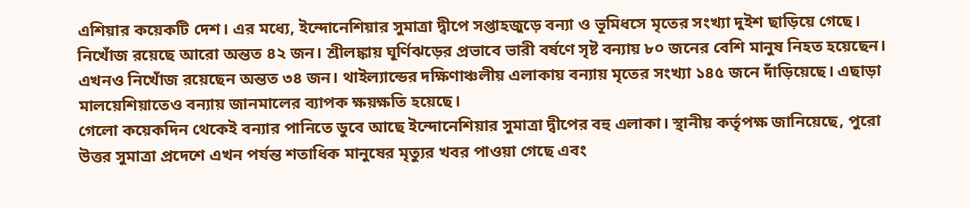এশিয়ার কয়েকটি দেশ। এর মধ্যে, ইন্দোনেশিয়ার সুমাত্রা দ্বীপে সপ্তাহজুড়ে বন্যা ও ভূমিধসে মৃতের সংখ্যা দুইশ ছাড়িয়ে গেছে। নিখোঁজ রয়েছে আরো অন্তত ৪২ জন। শ্রীলঙ্কায় ঘূর্ণিঝড়ের প্রভাবে ভারী বর্ষণে সৃষ্ট বন্যায় ৮০ জনের বেশি মানুষ নিহত হয়েছেন।
এখনও নিখোঁজ রয়েছেন অন্তত ৩৪ জন। থাইল্যান্ডের দক্ষিণাঞ্চলীয় এলাকায় বন্যায় মৃতের সংখ্যা ১৪৫ জনে দাঁড়িয়েছে। এছাড়া মালয়েশিয়াতেও বন্যায় জানমালের ব্যাপক ক্ষয়ক্ষতি হয়েছে।
গেলো কয়েকদিন থেকেই বন্যার পানিতে ডুবে আছে ইন্দোনেশিয়ার সুমাত্রা দ্বীপের বহু এলাকা। স্থানীয় কর্তৃপক্ষ জানিয়েছে, পুরো উত্তর সুমাত্রা প্রদেশে এখন পর্যন্ত শতাধিক মানুষের মৃত্যুর খবর পাওয়া গেছে এবং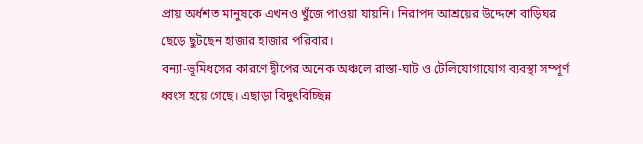প্রায় অর্ধশত মানুষকে এখনও খুঁজে পাওয়া যায়নি। নিরাপদ আশ্রয়ের উদ্দেশে বাড়িঘর ছেড়ে ছুটছেন হাজার হাজার পরিবার।
বন্যা-ভূমিধসের কারণে দ্বীপের অনেক অঞ্চলে রাস্তা-ঘাট ও টেলিযোগাযোগ ব্যবস্থা সম্পূর্ণ ধ্বংস হয়ে গেছে। এছাড়া বিদুৎবিচ্ছিন্ন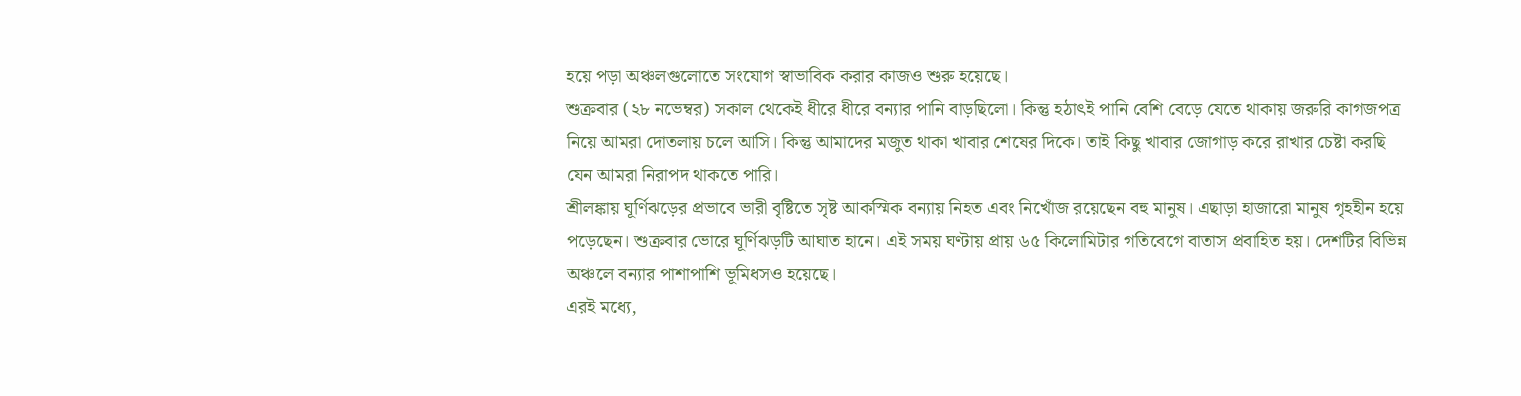হয়ে পড়া অঞ্চলগুলোতে সংযোগ স্বাভাবিক করার কাজও শুরু হয়েছে।
শুক্রবার (২৮ নভেম্বর) সকাল থেকেই ধীরে ধীরে বন্যার পানি বাড়ছিলো। কিন্তু হঠাৎই পানি বেশি বেড়ে যেতে থাকায় জরুরি কাগজপত্র নিয়ে আমরা দোতলায় চলে আসি। কিন্তু আমাদের মজুত থাকা খাবার শেষের দিকে। তাই কিছু খাবার জোগাড় করে রাখার চেষ্টা করছি যেন আমরা নিরাপদ থাকতে পারি।
শ্রীলঙ্কায় ঘূর্ণিঝড়ের প্রভাবে ভারী বৃষ্টিতে সৃষ্ট আকস্মিক বন্যায় নিহত এবং নিখোঁজ রয়েছেন বহু মানুষ। এছাড়া হাজারো মানুষ গৃহহীন হয়ে পড়েছেন। শুক্রবার ভোরে ঘূর্ণিঝড়টি আঘাত হানে। এই সময় ঘণ্টায় প্রায় ৬৫ কিলোমিটার গতিবেগে বাতাস প্রবাহিত হয়। দেশটির বিভিন্ন অঞ্চলে বন্যার পাশাপাশি ভূমিধসও হয়েছে।
এরই মধ্যে,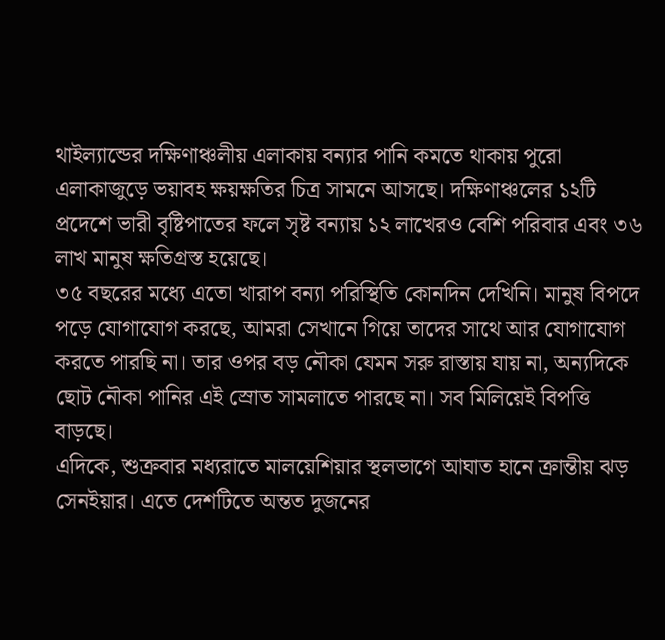থাইল্যান্ডের দক্ষিণাঞ্চলীয় এলাকায় বন্যার পানি কমতে থাকায় পুরো এলাকাজুড়ে ভয়াবহ ক্ষয়ক্ষতির চিত্র সামনে আসছে। দক্ষিণাঞ্চলের ১২টি প্রদেশে ভারী বৃষ্টিপাতের ফলে সৃষ্ট বন্যায় ১২ লাখেরও বেশি পরিবার এবং ৩৬ লাখ মানুষ ক্ষতিগ্রস্ত হয়েছে।
৩৫ বছরের মধ্যে এতো খারাপ বন্যা পরিস্থিতি কোনদিন দেখিনি। মানুষ বিপদে পড়ে যোগাযোগ করছে, আমরা সেখানে গিয়ে তাদের সাথে আর যোগাযোগ করতে পারছি না। তার ওপর বড় নৌকা যেমন সরু রাস্তায় যায় না, অন্যদিকে ছোট নৌকা পানির এই স্রোত সামলাতে পারছে না। সব মিলিয়েই বিপত্তি বাড়ছে।
এদিকে, শুক্রবার মধ্যরাতে মালয়েশিয়ার স্থলভাগে আঘাত হানে ক্রান্তীয় ঝড় সেনইয়ার। এতে দেশটিতে অন্তত দুজনের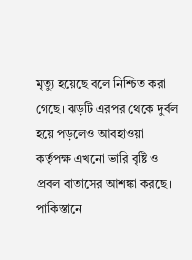মৃত্যু হয়েছে বলে নিশ্চিত করা গেছে। ঝড়টি এরপর থেকে দুর্বল হয়ে পড়লেও আবহাওয়া কর্তৃপক্ষ এখনো ভারি বৃষ্টি ও প্রবল বাতাসের আশঙ্কা করছে।
পাকিস্তানে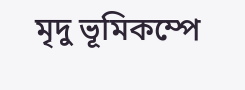মৃদু ভূমিকম্পে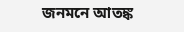জনমনে আতঙ্ক